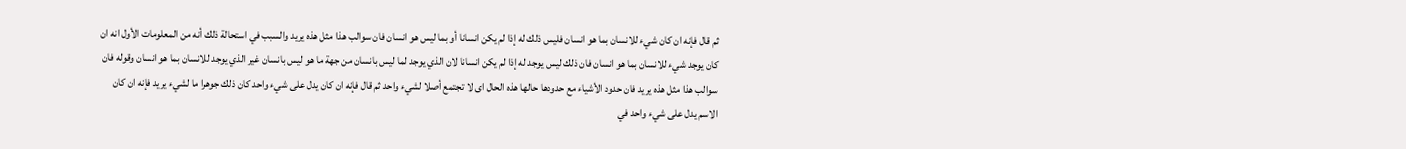ثم قال فإنه ان كان شيء للانسان بما هو انسان فليس ذلك له إذا لم يكن انسانا أو بما ليس هو انسان فان سوالب هذا مثل هذه يريد والسبب في استحالة ذلك أنه من المعلومات الأول انه ان كان يوجد شيء للانسان بما هو انسان فان ذلك ليس يوجد له إذا لم يكن انسانا لان الذي يوجد لما ليس بانسان من جهة ما هو ليس بانسان غير الذي يوجد للانسان بما هو انسان وقوله فان سوالب هذا مثل هذه يريد فان حدود الأشياء مع حدودها حالها هذه الحال اى لا تجتمع أصلا لشيء واحد ثم قال فإنه ان كان يدل على شيء واحد كان ذلك جوهرا ما لشيء يريد فإنه ان كان الاسم يدل على شيء واحد في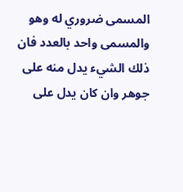المسمى ضروري له وهو والمسمى واحد بالعدد فان ذلك الشيء يدل منه على جوهر وان كان يدل على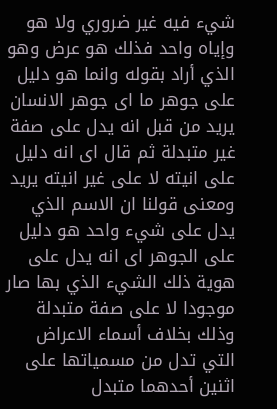شيء فيه غير ضروري ولا هو وإياه واحد فذلك هو عرض وهو الذي أراد بقوله وانما هو دليل على جوهر ما اى جوهر الانسان يريد من قبل انه يدل على صفة غير متبدلة ثم قال اى انه دليل على انيته لا على غير انيته يريد ومعنى قولنا ان الاسم الذي يدل على شيء واحد هو دليل على الجوهر اى انه يدل على هوية ذلك الشيء الذي بها صار موجودا لا على صفة متبدلة وذلك بخلاف أسماء الاعراض التي تدل من مسمياتها على اثنين أحدهما متبدل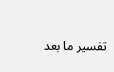تفسير ما بعد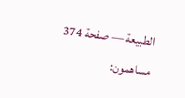الطبيعة — صفحة 374
مساهمون: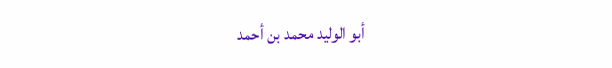أبو الوليد محمد بن أحمد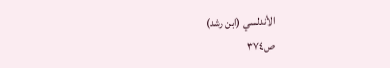الأندلسي (ابن رشد)
ص٣٧٤